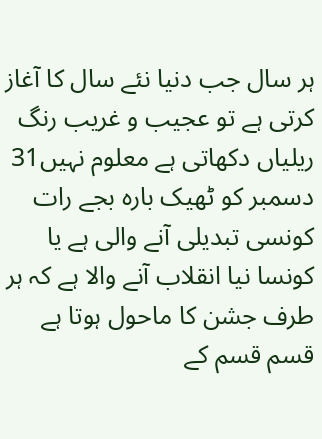ہر سال جب دنیا نئے سال کا آغاز کرتی ہے تو عجیب و غریب رنگ ریلیاں دکھاتی ہے معلوم نہیں31 دسمبر کو ٹھیک بارہ بجے رات کونسی تبدیلی آنے والی ہے یا کونسا نیا انقلاب آنے والا ہے کہ ہر طرف جشن کا ماحول ہوتا ہے قسم قسم کے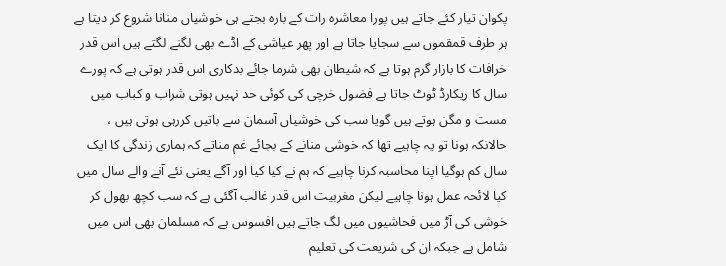پکوان تیار کئے جاتے ہیں پورا معاشرہ رات کے بارہ بجتے ہی خوشیاں منانا شروع کر دیتا ہے ہر طرف قمقموں سے سجایا جاتا ہے اور پھر عیاشی کے اڈے بھی لگنے لگتے ہیں اس قدر خرافات کا بازار گرم ہوتا ہے کہ شیطان بھی شرما جائے بدکاری اس قدر ہوتی ہے کہ پورے سال کا ریکارڈ ٹوٹ جاتا ہے فضول خرچی کی کوئی حد نہیں ہوتی شراب و کباب میں مست و مگن ہوتے ہیں گویا سب کی خوشیاں آسمان سے باتیں کررہی ہوتی ہیں ،
حالانکہ ہونا تو یہ چاہیے تھا کہ خوشی منانے کے بجائے غم مناتے کہ ہماری زندگی کا ایک سال کم ہوگیا اپنا محاسبہ کرنا چاہیے کہ ہم نے کیا کیا اور آگے یعنی نئے آنے والے سال میں کیا لائحہ عمل ہونا چاہیے لیکن مغربیت اس قدر غالب آگئی ہے کہ سب کچھ بھول کر خوشی کی آڑ میں فحاشیوں میں لگ جاتے ہیں افسوس ہے کہ مسلمان بھی اس میں شامل ہے جبکہ ان کی شریعت کی تعلیم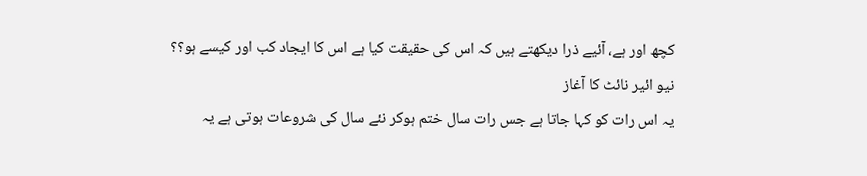کچھ اور ہے، آئیے ذرا دیکھتے ہیں کہ اس کی حقیقت کیا ہے اس کا ایجاد کب اور کیسے ہو؟؟
نیو ائیر نائٹ کا آغاز
یہ اس رات کو کہا جاتا ہے جس رات سال ختم ہوکر نئے سال کی شروعات ہوتی ہے یہ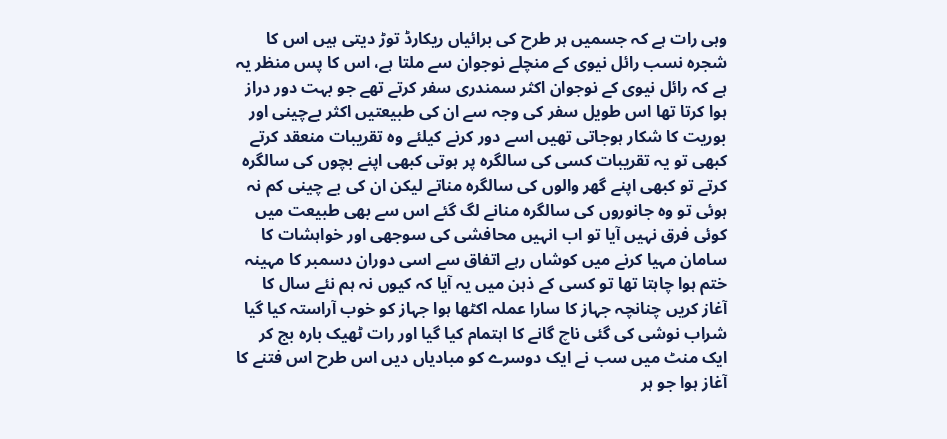وہی رات ہے کہ جسمیں ہر طرح کی برائیاں ریکارڈ توڑ دیتی ہیں اس کا شجرہ نسب رائل نیوی کے منچلے نوجوان سے ملتا ہے، اس کا پس منظر یہ ہے کہ رائل نیوی کے نوجوان اکثر سمندری سفر کرتے تھے جو بہت دور دراز ہوا کرتا تھا اس طویل سفر کی وجہ سے ان کی طبیعتیں اکثر بےچینی اور بوریت کا شکار ہوجاتی تھیں اسے دور کرنے کیلئے وہ تقریبات منعقد کرتے کبھی تو یہ تقریبات کسی کی سالگرہ پر ہوتی کبھی اپنے بچوں کی سالگرہ کرتے تو کبھی اپنے گھر والوں کی سالگرہ مناتے لیکن ان کی بے چینی کم نہ ہوئی تو وہ جانوروں کی سالگرہ منانے لگ گئے اس سے بھی طبیعت میں کوئی فرق نہیں آیا تو اب انہیں محافشی کی سوجھی اور خواہشات کا سامان مہیا کرنے میں کوشاں رہے اتفاق سے اسی دوران دسمبر کا مہینہ ختم ہوا چاہتا تھا تو کسی کے ذہن میں یہ آیا کہ کیوں نہ ہم نئے سال کا آغاز کریں چنانچہ جہاز کا سارا عملہ اکٹھا ہوا جہاز کو خوب آراستہ کیا گیا شراب نوشی کی گئی ناچ گانے کا اہتمام کیا گیا اور رات ٹھیک بارہ بج کر ایک منٹ میں سب نے ایک دوسرے کو مبادیاں دیں اس طرح اس فتنے کا آغاز ہوا جو ہر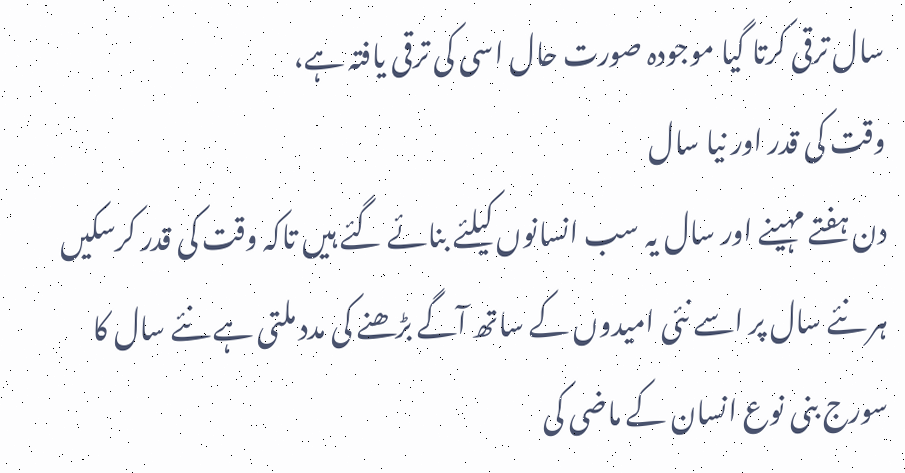سال ترقی کرتا گیا موجودہ صورت حال اسی کی ترقی یافتہ ہے،
وقت کی قدر اور نیا سال
دن ہفتے مہینے اور سال یہ سب انسانوں کیلئے بنائے گئے ہیں تاکہ وقت کی قدر کرسکیں ہر نئے سال پر اسے نئی امیدوں کے ساتھ آگے بڑھنے کی مدد ملتی ہے نئے سال کا سورج بنی نوع انسان کے ماضی کی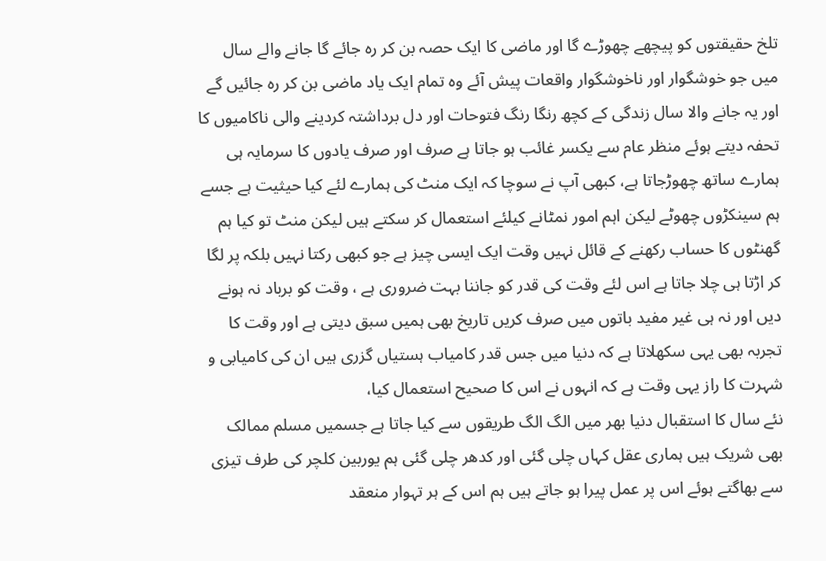تلخ حقیقتوں کو پیچھے چھوڑے گا اور ماضی کا ایک حصہ بن کر رہ جائے گا جانے والے سال میں جو خوشگوار اور ناخوشگوار واقعات پیش آئے وہ تمام ایک یاد ماضی بن کر رہ جائیں گے اور یہ جانے والا سال زندگی کے کچھ رنگا رنگ فتوحات اور دل برداشتہ کردینے والی ناکامیوں کا تحفہ دیتے ہوئے منظر عام سے یکسر غائب ہو جاتا ہے صرف اور صرف یادوں کا سرمایہ ہی ہمارے ساتھ چھوڑجاتا ہے، کبھی آپ نے سوچا کہ ایک منٹ کی ہمارے لئے کیا حیثیت ہے جسے ہم سینکڑوں چھوٹے لیکن اہم امور نمٹانے کیلئے استعمال کر سکتے ہیں لیکن منٹ تو کیا ہم گھنٹوں کا حساب رکھنے کے قائل نہیں وقت ایک ایسی چیز ہے جو کبھی رکتا نہیں بلکہ پر لگا کر اڑتا ہی چلا جاتا ہے اس لئے وقت کی قدر کو جاننا بہت ضروری ہے ، وقت کو برباد نہ ہونے دیں اور نہ ہی غیر مفید باتوں میں صرف کریں تاریخ بھی ہمیں سبق دیتی ہے اور وقت کا تجربہ بھی یہی سکھلاتا ہے کہ دنیا میں جس قدر کامیاب ہستیاں گزری ہیں ان کی کامیابی و شہرت کا راز یہی وقت ہے کہ انہوں نے اس کا صحیح استعمال کیا،
نئے سال کا استقبال دنیا بھر میں الگ الگ طریقوں سے کیا جاتا ہے جسمیں مسلم ممالک بھی شریک ہیں ہماری عقل کہاں چلی گئی اور کدھر چلی گئی ہم یوربین کلچر کی طرف تیزی سے بھاگتے ہوئے اس پر عمل پیرا ہو جاتے ہیں ہم اس کے ہر تہوار منعقد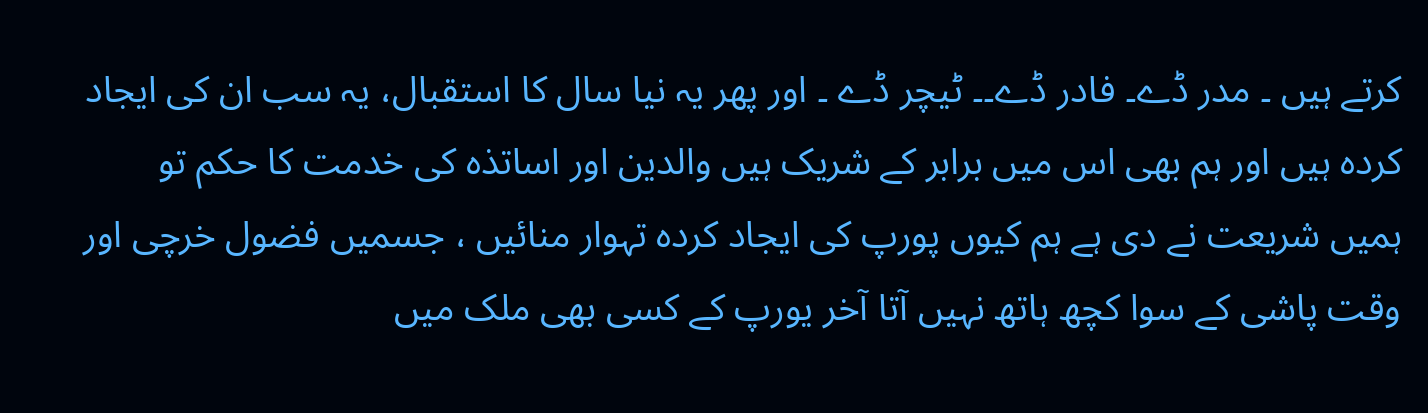کرتے ہیں ۔ مدر ڈے۔ فادر ڈے۔۔ ٹیچر ڈے ۔ اور پھر یہ نیا سال کا استقبال، یہ سب ان کی ایجاد کردہ ہیں اور ہم بھی اس میں برابر کے شریک ہیں والدین اور اساتذہ کی خدمت کا حکم تو ہمیں شریعت نے دی ہے ہم کیوں پورپ کی ایجاد کردہ تہوار منائیں ، جسمیں فضول خرچی اور وقت پاشی کے سوا کچھ ہاتھ نہیں آتا آخر یورپ کے کسی بھی ملک میں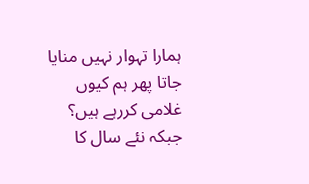ہمارا تہوار نہیں منایا جاتا پھر ہم کیوں غلامی کررہے ہیں؟
جبکہ نئے سال کا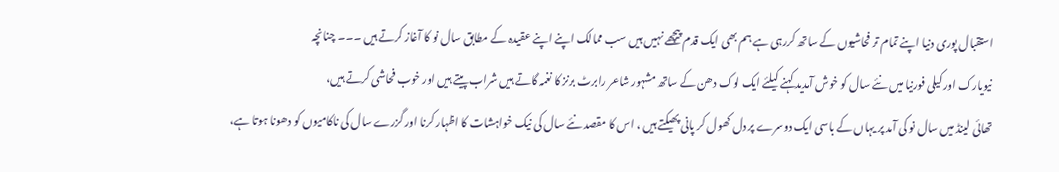استقبال پوری دنیا اپنے تمام تر فحاشیوں کے ساتھ کررہی ہے ہم بھی ایک قدم پیچھے نہیں ہیں سب ممالک اپنے اپنے عقیدہ کے مطابق سال نو کا آغاز کرتے ہیں ۔۔۔ چنانچہ
نیویارک اور کیلی فورنیا میں نئے سال کو خوش آمدید کہنے کیلئے ایک لوک دھن کے ساتھ مشہور شاعر رابرٹ برنز کا نغمہ گاتے ہیں شراب پیتے ہیں اور خوب فحاشی کرتے ہیں،
تھائی لینڈ میں سال نو کی آمد پر یہاں کے باسی ایک دوسرے پر دل کھول کر پانی پھیکتے ہیں ، اس کا مقصد نئے سال کی نیک خواہشات کا اظہار کرنا اور گزرے سال کی ناکامیوں کو دھونا ہوتا ہے،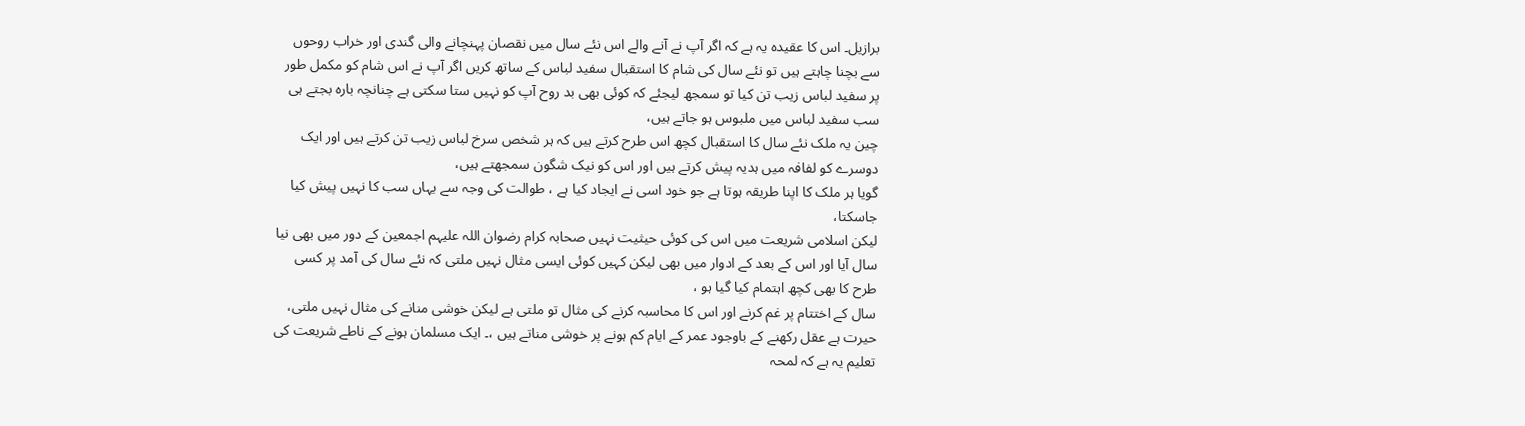برازیل۔ اس کا عقیدہ یہ ہے کہ اگر آپ نے آنے والے اس نئے سال میں نقصان پہنچانے والی گندی اور خراب روحوں سے بچنا چاہتے ہیں تو نئے سال کی شام کا استقبال سفید لباس کے ساتھ کریں اگر آپ نے اس شام کو مکمل طور پر سفید لباس زیب تن کیا تو سمجھ لیجئے کہ کوئی بھی بد روح آپ کو نہیں ستا سکتی ہے چنانچہ بارہ بجتے ہی سب سفید لباس میں ملبوس ہو جاتے ہیں،
چین یہ ملک نئے سال کا استقبال کچھ اس طرح کرتے ہیں کہ ہر شخص سرخ لباس زیب تن کرتے ہیں اور ایک دوسرے کو لفافہ میں ہدیہ پیش کرتے ہیں اور اس کو نیک شگون سمجھتے ہیں،
گویا ہر ملک کا اپنا طریقہ ہوتا ہے جو خود اسی نے ایجاد کیا ہے ، طوالت کی وجہ سے یہاں سب کا نہیں پیش کیا جاسکتا،
لیکن اسلامی شریعت میں اس کی کوئی حیثیت نہیں صحابہ کرام رضوان اللہ علیہم اجمعین کے دور میں بھی نیا سال آیا اور اس کے بعد کے ادوار میں بھی لیکن کہیں کوئی ایسی مثال نہیں ملتی کہ نئے سال کی آمد پر کسی طرح کا بھی کچھ اہتمام کیا گیا ہو ،
سال کے اختتام پر غم کرنے اور اس کا محاسبہ کرنے کی مثال تو ملتی ہے لیکن خوشی منانے کی مثال نہیں ملتی،
حیرت ہے عقل رکھنے کے باوجود عمر کے ایام کم ہونے پر خوشی مناتے ہیں ،۔ ایک مسلمان ہونے کے ناطے شریعت کی تعلیم یہ ہے کہ لمحہ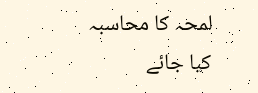لمحہ کا محاسبہ کیا جائے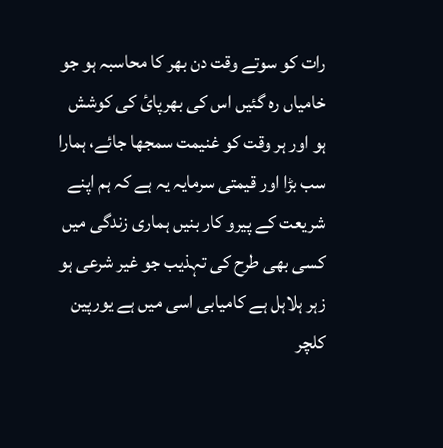رات کو سوتے وقت دن بھر کا محاسبہ ہو جو خامیاں رہ گئیں اس کی بھرپائ کی کوشش ہو اور ہر وقت کو غنیمت سمجھا جائے، ہمارا سب بڑا اور قیمتی سرمایہ یہ ہے کہ ہم اپنے شریعت کے پیرو کار بنیں ہماری زندگی میں کسی بھی طرح کی تہذیب جو غیر شرعی ہو زہر ہلاہل ہے کامیابی اسی میں ہے یورپین کلچر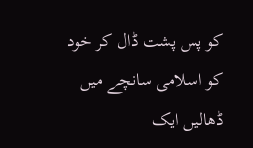کو پس پشت ڈال کر خود کو اسلامی سانچے میں ڈھالیں ایک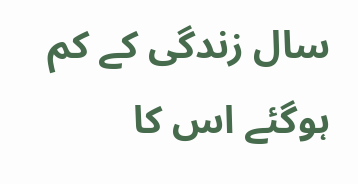سال زندگی کے کم ہوگئے اس کا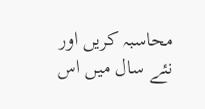محاسبہ کریں اور نئے سال میں اس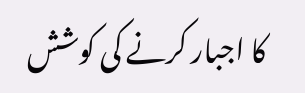کا اجبار کرنے کی کوشش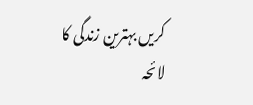کریں بہترین زندگی کا لائحہ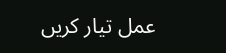عمل تیار کریں